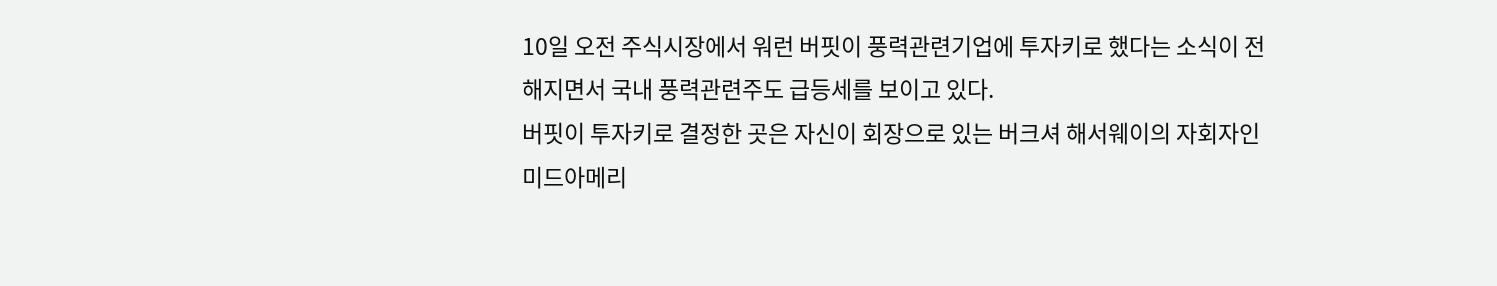10일 오전 주식시장에서 워런 버핏이 풍력관련기업에 투자키로 했다는 소식이 전해지면서 국내 풍력관련주도 급등세를 보이고 있다.
버핏이 투자키로 결정한 곳은 자신이 회장으로 있는 버크셔 해서웨이의 자회자인 미드아메리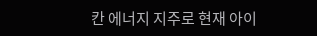칸 에너지 지주로 현재 아이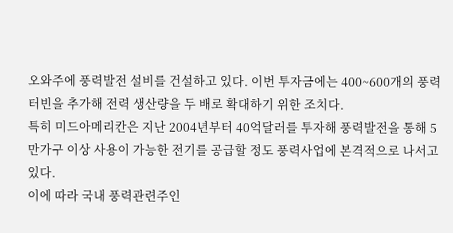오와주에 풍력발전 설비를 건설하고 있다. 이번 투자금에는 400~600개의 풍력 터빈을 추가해 전력 생산량을 두 배로 확대하기 위한 조치다.
특히 미드아메리칸은 지난 2004년부터 40억달러를 투자해 풍력발전을 통해 5만가구 이상 사용이 가능한 전기를 공급할 정도 풍력사업에 본격적으로 나서고 있다.
이에 따라 국내 풍력관련주인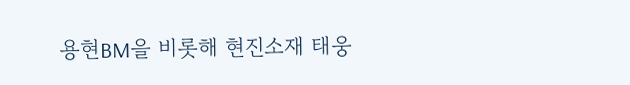용현BM을 비롯해 현진소재 태웅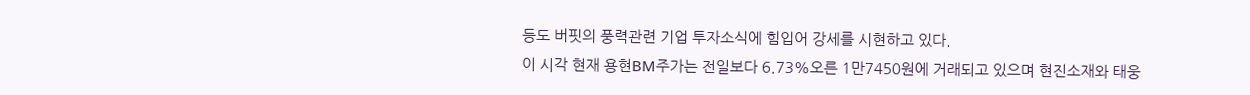등도 버핏의 풍력관련 기업 투자소식에 힘입어 강세를 시현하고 있다.
이 시각 현재 용현BM주가는 전일보다 6.73%오른 1만7450원에 거래되고 있으며 현진소재와 태웅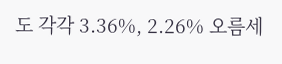도 각각 3.36%, 2.26% 오름세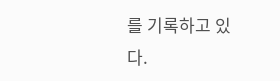를 기록하고 있다.